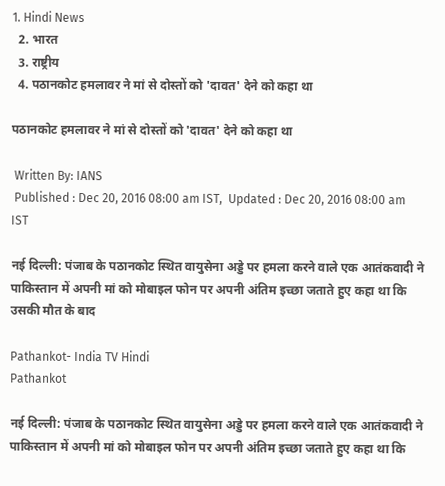1. Hindi News
  2. भारत
  3. राष्ट्रीय
  4. पठानकोट हमलावर ने मां से दोस्तों को 'दावत' देने को कहा था

पठानकोट हमलावर ने मां से दोस्तों को 'दावत' देने को कहा था

 Written By: IANS
 Published : Dec 20, 2016 08:00 am IST,  Updated : Dec 20, 2016 08:00 am IST

नई दिल्ली: पंजाब के पठानकोट स्थित वायुसेना अड्डे पर हमला करने वाले एक आतंकवादी ने पाकिस्तान में अपनी मां को मोबाइल फोन पर अपनी अंतिम इच्छा जताते हुए कहा था कि उसकी मौत के बाद

Pathankot- India TV Hindi
Pathankot

नई दिल्ली: पंजाब के पठानकोट स्थित वायुसेना अड्डे पर हमला करने वाले एक आतंकवादी ने पाकिस्तान में अपनी मां को मोबाइल फोन पर अपनी अंतिम इच्छा जताते हुए कहा था कि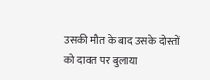उसकी मौत के बाद उसके दोस्तों को दावत पर बुलाया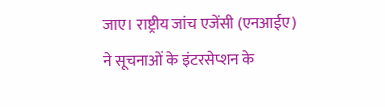जाए। राष्ट्रीय जांच एजेंसी (एनआईए) ने सूचनाओं के इंटरसेप्शन के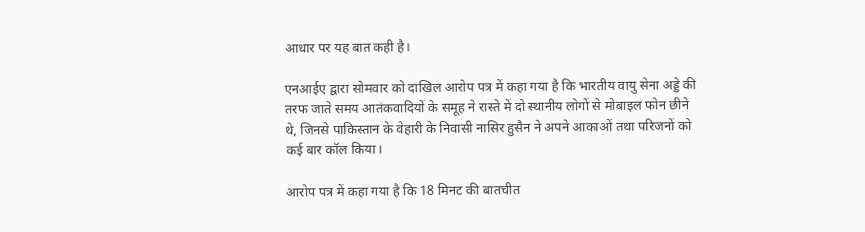आधार पर यह बात कही है।

एनआईए द्वारा सोमवार को दाखिल आरोप पत्र में कहा गया है कि भारतीय वायु सेना अड्डे की तरफ जाते समय आतंकवादियों के समूह ने रास्ते में दो स्थानीय लोगों से मोबाइल फोन छीने थे, जिनसे पाकिस्तान के वेहारी के निवासी नासिर हुसैन ने अपने आकाओं तथा परिजनों को कई बार कॉल किया।

आरोप पत्र में कहा गया है कि 18 मिनट की बातचीत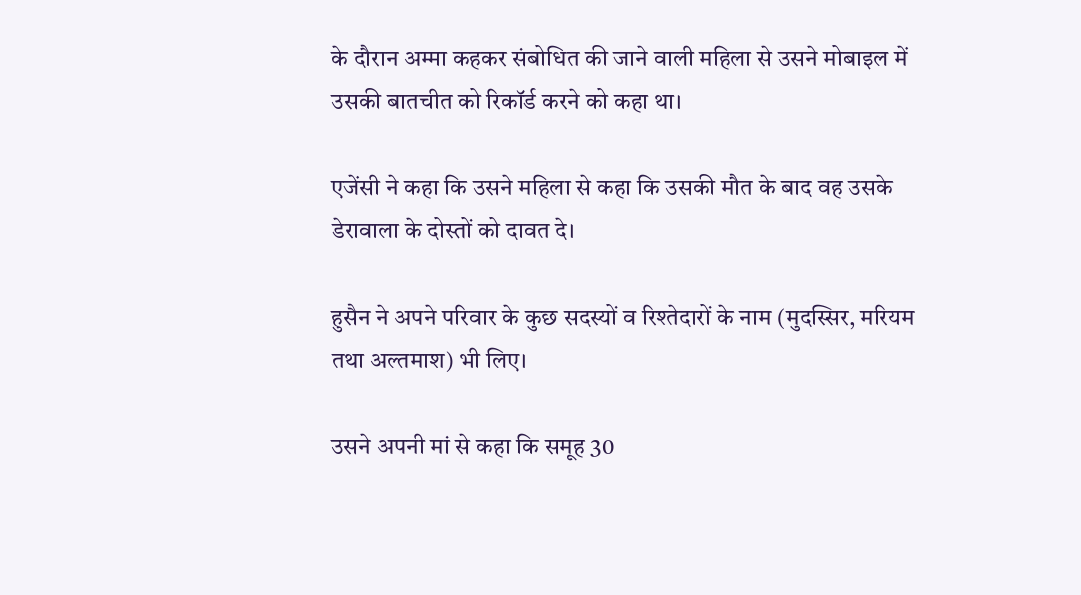के दौरान अम्मा कहकर संबोधित की जाने वाली महिला से उसने मोबाइल में उसकी बातचीत को रिकॉर्ड करने को कहा था।

एजेंसी ने कहा कि उसने महिला से कहा कि उसकी मौत के बाद वह उसके डेरावाला के दोस्तों को दावत दे।

हुसैन ने अपने परिवार के कुछ सदस्यों व रिश्तेदारों के नाम (मुदस्सिर, मरियम तथा अल्तमाश) भी लिए।

उसने अपनी मां से कहा कि समूह 30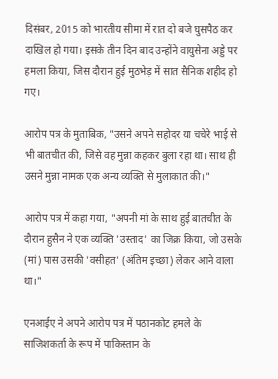दिसंबर, 2015 को भारतीय सीमा में रात दो बजे घुसपैठ कर दाखिल हो गया। इसके तीन दिन बाद उन्होंने वायुसेना अड्डे पर हमला किया, जिस दौरान हुई मुठभेड़ में सात सैनिक शहीद हो गए।

आरोप पत्र के मुताबिक, "उसने अपने सहोदर या चचेरे भाई से भी बातचीत की, जिसे वह मुन्ना कहकर बुला रहा था। साथ ही उसने मुन्ना नामक एक अन्य व्यक्ति से मुलाकात की।"

आरोप पत्र में कहा गया, "अपनी मां के साथ हुई बातचीत के दौरान हुसैन ने एक व्यक्ति 'उस्ताद' का जिक्र किया, जो उसके (मां) पास उसकी 'वसीहत' (अंतिम इच्छा) लेकर आने वाला था।"

एनआईए ने अपने आरोप पत्र में पठानकोट हमले के साजिशकर्ता के रूप में पाकिस्तान के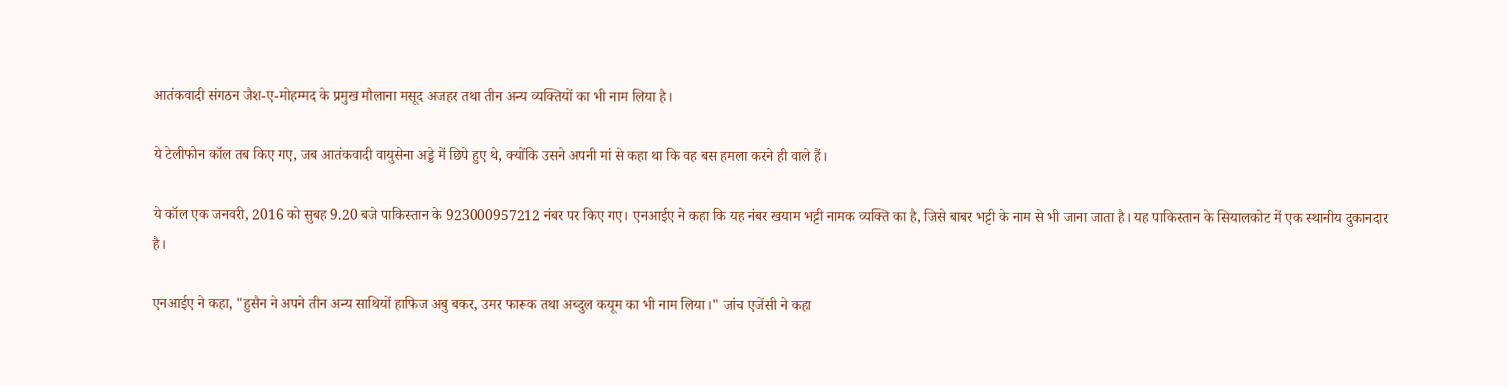आतंकवादी संगठन जैश-ए-मोहम्मद के प्रमुख मौलाना मसूद अजहर तथा तीन अन्य व्यक्तियों का भी नाम लिया है।

ये टेलीफोन कॉल तब किए गए, जब आतंकवादी वायुसेना अड्डे में छिपे हुए थे, क्योंकि उसने अपनी मां से कहा था कि वह बस हमला करने ही वाले हैं।

ये कॉल एक जनवरी, 2016 को सुबह 9.20 बजे पाकिस्तान के 923000957212 नंबर पर किए गए। एनआईए ने कहा कि यह नंबर खयाम भट्टी नामक व्यक्ति का है, जिसे बाबर भट्टी के नाम से भी जाना जाता है। यह पाकिस्तान के सियालकोट में एक स्थानीय दुकानदार है।

एनआईए ने कहा, "हुसैन ने अपने तीन अन्य साथियों हाफिज अबु बकर, उमर फारूक तथा अब्दुल कयूम का भी नाम लिया।" जांच एजेंसी ने कहा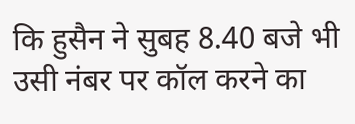कि हुसैन ने सुबह 8.40 बजे भी उसी नंबर पर कॉल करने का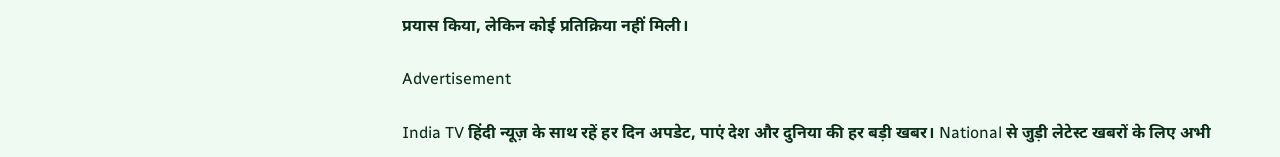प्रयास किया, लेकिन कोई प्रतिक्रिया नहीं मिली।

Advertisement

India TV हिंदी न्यूज़ के साथ रहें हर दिन अपडेट, पाएं देश और दुनिया की हर बड़ी खबर। National से जुड़ी लेटेस्ट खबरों के लिए अभी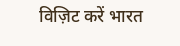विज़िट करें भारत